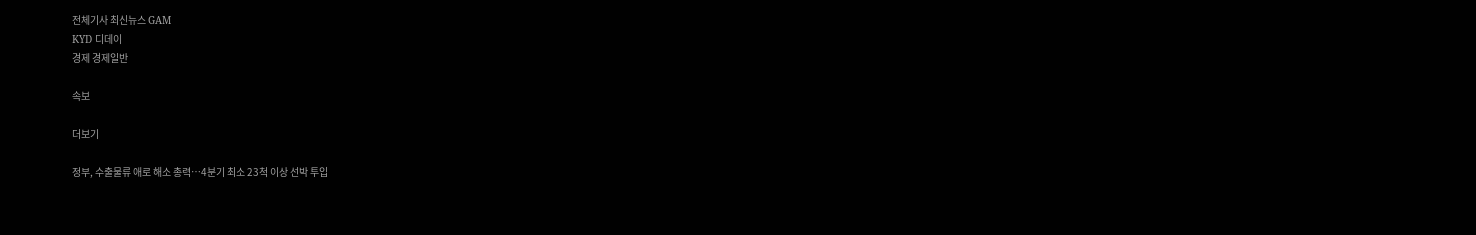전체기사 최신뉴스 GAM
KYD 디데이
경제 경제일반

속보

더보기

정부, 수출물류 애로 해소 총력…4분기 최소 23척 이상 선박 투입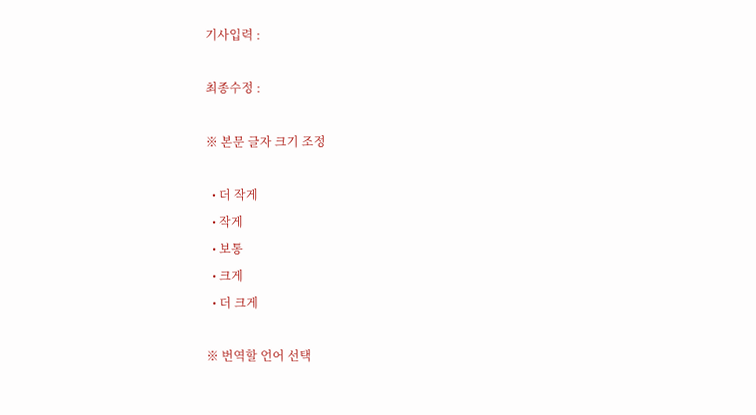기사입력 :

최종수정 :

※ 본문 글자 크기 조정

  • 더 작게
  • 작게
  • 보통
  • 크게
  • 더 크게

※ 번역할 언어 선택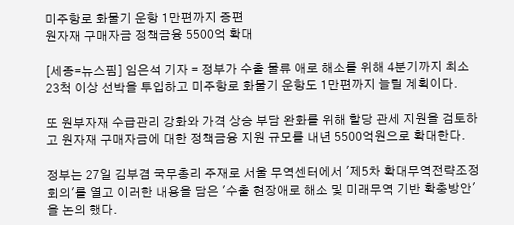미주항로 화물기 운항 1만편까지 증편
원자재 구매자금 정책금융 5500억 확대

[세종=뉴스핌] 임은석 기자 = 정부가 수출 물류 애로 해소를 위해 4분기까지 최소 23척 이상 선박을 투입하고 미주항로 화물기 운항도 1만편까지 늘릴 계획이다.

또 원부자재 수급관리 강화와 가격 상승 부담 완화를 위해 할당 관세 지원을 검토하고 원자재 구매자금에 대한 정책금융 지원 규모를 내년 5500억원으로 확대한다.

정부는 27일 김부겸 국무총리 주재로 서울 무역센터에서 '제5차 확대무역전략조정회의'를 열고 이러한 내용을 담은 '수출 현장애로 해소 및 미래무역 기반 확충방안'을 논의 했다.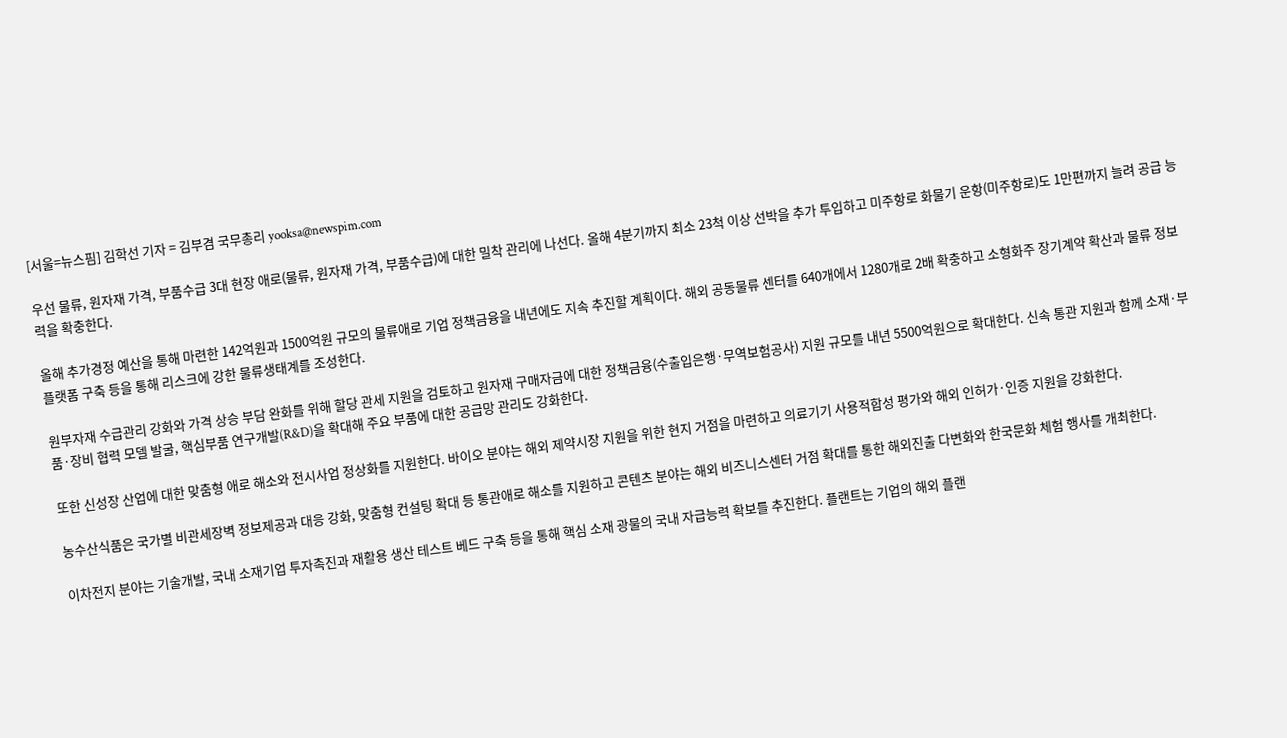[서울=뉴스핌] 김학선 기자 = 김부겸 국무총리 yooksa@newspim.com

우선 물류, 원자재 가격, 부품수급 3대 현장 애로(물류, 원자재 가격, 부품수급)에 대한 밀착 관리에 나선다. 올해 4분기까지 최소 23척 이상 선박을 추가 투입하고 미주항로 화물기 운항(미주항로)도 1만편까지 늘려 공급 능력을 확충한다.

올해 추가경정 예산을 통해 마련한 142억원과 1500억원 규모의 물류애로 기업 정책금융을 내년에도 지속 추진할 계획이다. 해외 공동물류 센터를 640개에서 1280개로 2배 확충하고 소형화주 장기계약 확산과 물류 정보 플랫폼 구축 등을 통해 리스크에 강한 물류생태계를 조성한다.

원부자재 수급관리 강화와 가격 상승 부담 완화를 위해 할당 관세 지원을 검토하고 원자재 구매자금에 대한 정책금융(수출입은행·무역보험공사) 지원 규모를 내년 5500억원으로 확대한다. 신속 통관 지원과 함께 소재·부품·장비 협력 모델 발굴, 핵심부품 연구개발(R&D)을 확대해 주요 부품에 대한 공급망 관리도 강화한다.

또한 신성장 산업에 대한 맞춤형 애로 해소와 전시사업 정상화를 지원한다. 바이오 분야는 해외 제약시장 지원을 위한 현지 거점을 마련하고 의료기기 사용적합성 평가와 해외 인허가·인증 지원을 강화한다.

농수산식품은 국가별 비관세장벽 정보제공과 대응 강화, 맞춤형 컨설팅 확대 등 통관애로 해소를 지원하고 콘텐츠 분야는 해외 비즈니스센터 거점 확대를 통한 해외진출 다변화와 한국문화 체험 행사를 개최한다.

이차전지 분야는 기술개발, 국내 소재기업 투자촉진과 재활용 생산 테스트 베드 구축 등을 통해 핵심 소재 광물의 국내 자급능력 확보를 추진한다. 플랜트는 기업의 해외 플랜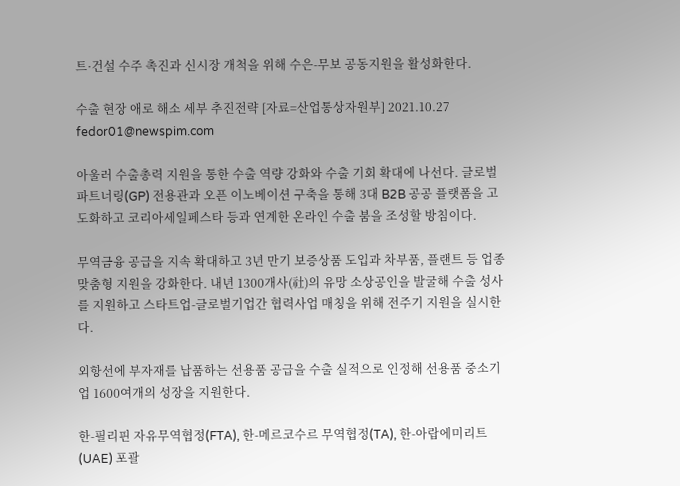트·건설 수주 촉진과 신시장 개척을 위해 수은-무보 공동지원을 활성화한다.

수출 현장 애로 해소 세부 추진전략 [자료=산업통상자원부] 2021.10.27 fedor01@newspim.com

아울러 수출총력 지원을 통한 수출 역량 강화와 수출 기회 확대에 나선다. 글로벌파트너링(GP) 전용관과 오픈 이노베이션 구축을 통해 3대 B2B 공공 플랫폼을 고도화하고 코리아세일페스타 등과 연계한 온라인 수출 붐을 조성할 방침이다.

무역금융 공급을 지속 확대하고 3년 만기 보증상품 도입과 차부품, 플랜트 등 업종 맞춤형 지원을 강화한다. 내년 1300개사(社)의 유망 소상공인을 발굴해 수출 성사를 지원하고 스타트업-글로벌기업간 협력사업 매칭을 위해 전주기 지원을 실시한다.

외항선에 부자재를 납품하는 선용품 공급을 수출 실적으로 인정해 선용품 중소기업 1600여개의 성장을 지원한다.

한-필리핀 자유무역협정(FTA), 한-메르코수르 무역협정(TA), 한-아랍에미리트(UAE) 포괄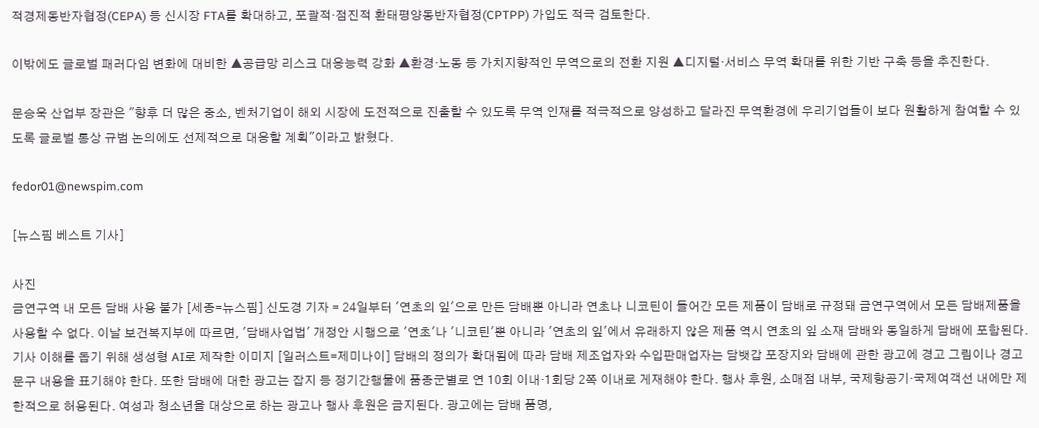적경제동반자협정(CEPA) 등 신시장 FTA를 확대하고, 포괄적·점진적 환태평양동반자협정(CPTPP) 가입도 적극 검토한다.

이밖에도 글로벌 패러다임 변화에 대비한 ▲공급망 리스크 대응능력 강화 ▲환경·노동 등 가치지향적인 무역으로의 전환 지원 ▲디지털·서비스 무역 확대를 위한 기반 구축 등을 추진한다.

문승욱 산업부 장관은 "향후 더 많은 중소, 벤처기업이 해외 시장에 도전적으로 진출할 수 있도록 무역 인재를 적극적으로 양성하고 달라진 무역환경에 우리기업들이 보다 원활하게 참여할 수 있도록 글로벌 통상 규범 논의에도 선제적으로 대응할 계획"이라고 밝혔다.

fedor01@newspim.com

[뉴스핌 베스트 기사]

사진
금연구역 내 모든 담배 사용 불가 [세종=뉴스핌] 신도경 기자 = 24일부터 '연초의 잎'으로 만든 담배뿐 아니라 연초나 니코틴이 들어간 모든 제품이 담배로 규정돼 금연구역에서 모든 담배제품을 사용할 수 없다. 이날 보건복지부에 따르면, '담배사업법' 개정안 시행으로 '연초'나 '니코틴'뿐 아니라 '연초의 잎'에서 유래하지 않은 제품 역시 연초의 잎 소재 담배와 동일하게 담배에 포함된다. 기사 이해를 돕기 위해 생성형 AI로 제작한 이미지 [일러스트=제미나이] 담배의 정의가 확대됨에 따라 담배 제조업자와 수입판매업자는 담뱃갑 포장지와 담배에 관한 광고에 경고 그림이나 경고문구 내용을 표기해야 한다. 또한 담배에 대한 광고는 잡지 등 정기간행물에 품종군별로 연 10회 이내·1회당 2쪽 이내로 게재해야 한다. 행사 후원, 소매점 내부, 국제항공기·국제여객선 내에만 제한적으로 허용된다. 여성과 청소년을 대상으로 하는 광고나 행사 후원은 금지된다. 광고에는 담배 품명,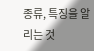종류, 특징을 알리는 것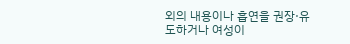외의 내용이나 흡연을 권장·유도하거나 여성이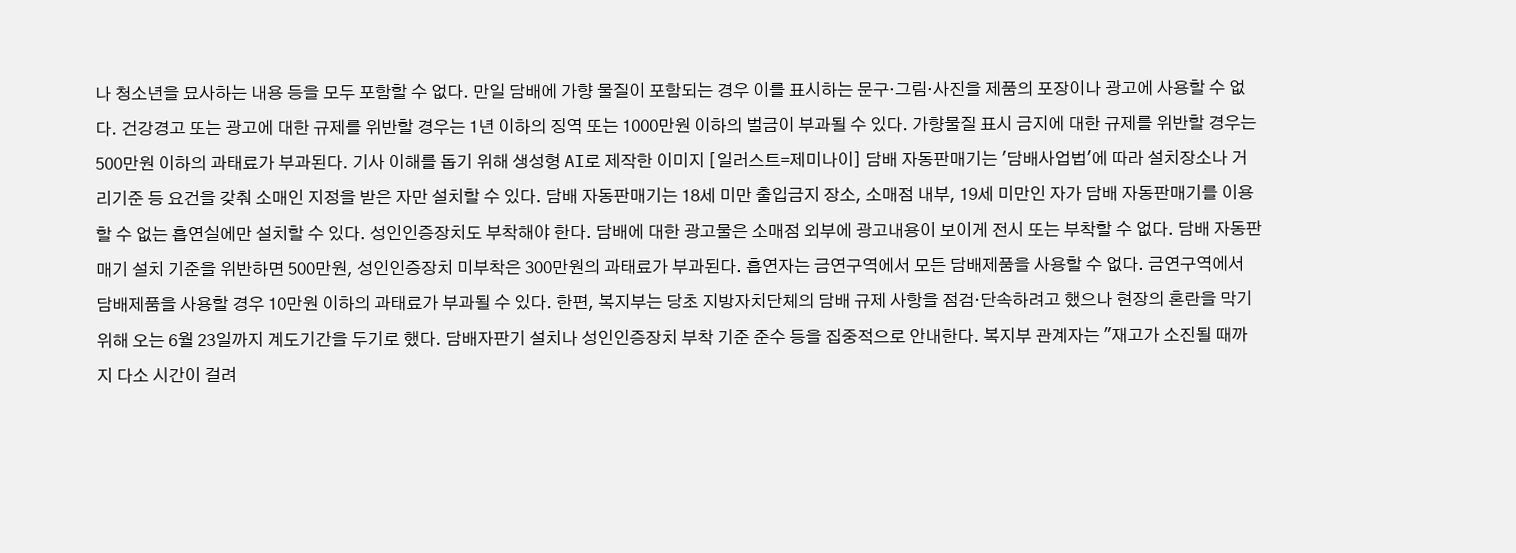나 청소년을 묘사하는 내용 등을 모두 포함할 수 없다. 만일 담배에 가향 물질이 포함되는 경우 이를 표시하는 문구·그림·사진을 제품의 포장이나 광고에 사용할 수 없다. 건강경고 또는 광고에 대한 규제를 위반할 경우는 1년 이하의 징역 또는 1000만원 이하의 벌금이 부과될 수 있다. 가향물질 표시 금지에 대한 규제를 위반할 경우는 500만원 이하의 과태료가 부과된다. 기사 이해를 돕기 위해 생성형 AI로 제작한 이미지 [일러스트=제미나이] 담배 자동판매기는 '담배사업법'에 따라 설치장소나 거리기준 등 요건을 갖춰 소매인 지정을 받은 자만 설치할 수 있다. 담배 자동판매기는 18세 미만 출입금지 장소, 소매점 내부, 19세 미만인 자가 담배 자동판매기를 이용할 수 없는 흡연실에만 설치할 수 있다. 성인인증장치도 부착해야 한다. 담배에 대한 광고물은 소매점 외부에 광고내용이 보이게 전시 또는 부착할 수 없다. 담배 자동판매기 설치 기준을 위반하면 500만원, 성인인증장치 미부착은 300만원의 과태료가 부과된다. 흡연자는 금연구역에서 모든 담배제품을 사용할 수 없다. 금연구역에서 담배제품을 사용할 경우 10만원 이하의 과태료가 부과될 수 있다. 한편, 복지부는 당초 지방자치단체의 담배 규제 사항을 점검·단속하려고 했으나 현장의 혼란을 막기 위해 오는 6월 23일까지 계도기간을 두기로 했다. 담배자판기 설치나 성인인증장치 부착 기준 준수 등을 집중적으로 안내한다. 복지부 관계자는 "재고가 소진될 때까지 다소 시간이 걸려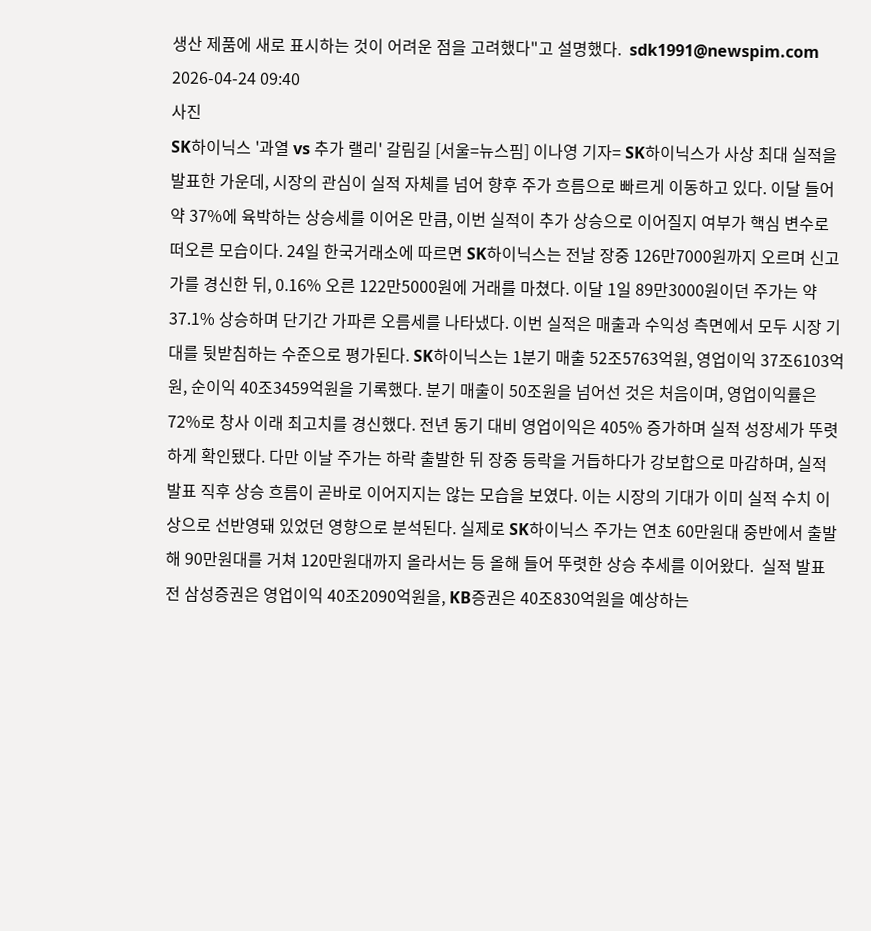생산 제품에 새로 표시하는 것이 어려운 점을 고려했다"고 설명했다.  sdk1991@newspim.com 2026-04-24 09:40
사진
SK하이닉스 '과열 vs 추가 랠리' 갈림길 [서울=뉴스핌] 이나영 기자= SK하이닉스가 사상 최대 실적을 발표한 가운데, 시장의 관심이 실적 자체를 넘어 향후 주가 흐름으로 빠르게 이동하고 있다. 이달 들어 약 37%에 육박하는 상승세를 이어온 만큼, 이번 실적이 추가 상승으로 이어질지 여부가 핵심 변수로 떠오른 모습이다. 24일 한국거래소에 따르면 SK하이닉스는 전날 장중 126만7000원까지 오르며 신고가를 경신한 뒤, 0.16% 오른 122만5000원에 거래를 마쳤다. 이달 1일 89만3000원이던 주가는 약 37.1% 상승하며 단기간 가파른 오름세를 나타냈다. 이번 실적은 매출과 수익성 측면에서 모두 시장 기대를 뒷받침하는 수준으로 평가된다. SK하이닉스는 1분기 매출 52조5763억원, 영업이익 37조6103억원, 순이익 40조3459억원을 기록했다. 분기 매출이 50조원을 넘어선 것은 처음이며, 영업이익률은 72%로 창사 이래 최고치를 경신했다. 전년 동기 대비 영업이익은 405% 증가하며 실적 성장세가 뚜렷하게 확인됐다. 다만 이날 주가는 하락 출발한 뒤 장중 등락을 거듭하다가 강보합으로 마감하며, 실적 발표 직후 상승 흐름이 곧바로 이어지지는 않는 모습을 보였다. 이는 시장의 기대가 이미 실적 수치 이상으로 선반영돼 있었던 영향으로 분석된다. 실제로 SK하이닉스 주가는 연초 60만원대 중반에서 출발해 90만원대를 거쳐 120만원대까지 올라서는 등 올해 들어 뚜렷한 상승 추세를 이어왔다.  실적 발표 전 삼성증권은 영업이익 40조2090억원을, KB증권은 40조830억원을 예상하는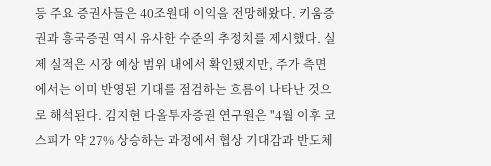등 주요 증권사들은 40조원대 이익을 전망해왔다. 키움증권과 흥국증권 역시 유사한 수준의 추정치를 제시했다. 실제 실적은 시장 예상 범위 내에서 확인됐지만, 주가 측면에서는 이미 반영된 기대를 점검하는 흐름이 나타난 것으로 해석된다. 김지현 다올투자증권 연구원은 "4월 이후 코스피가 약 27% 상승하는 과정에서 협상 기대감과 반도체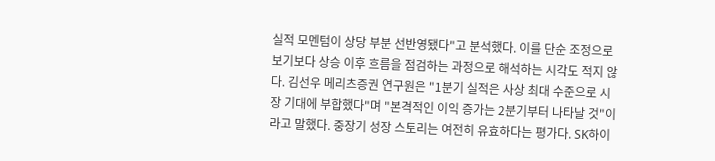실적 모멘텀이 상당 부분 선반영됐다"고 분석했다. 이를 단순 조정으로 보기보다 상승 이후 흐름을 점검하는 과정으로 해석하는 시각도 적지 않다. 김선우 메리츠증권 연구원은 "1분기 실적은 사상 최대 수준으로 시장 기대에 부합했다"며 "본격적인 이익 증가는 2분기부터 나타날 것"이라고 말했다. 중장기 성장 스토리는 여전히 유효하다는 평가다. SK하이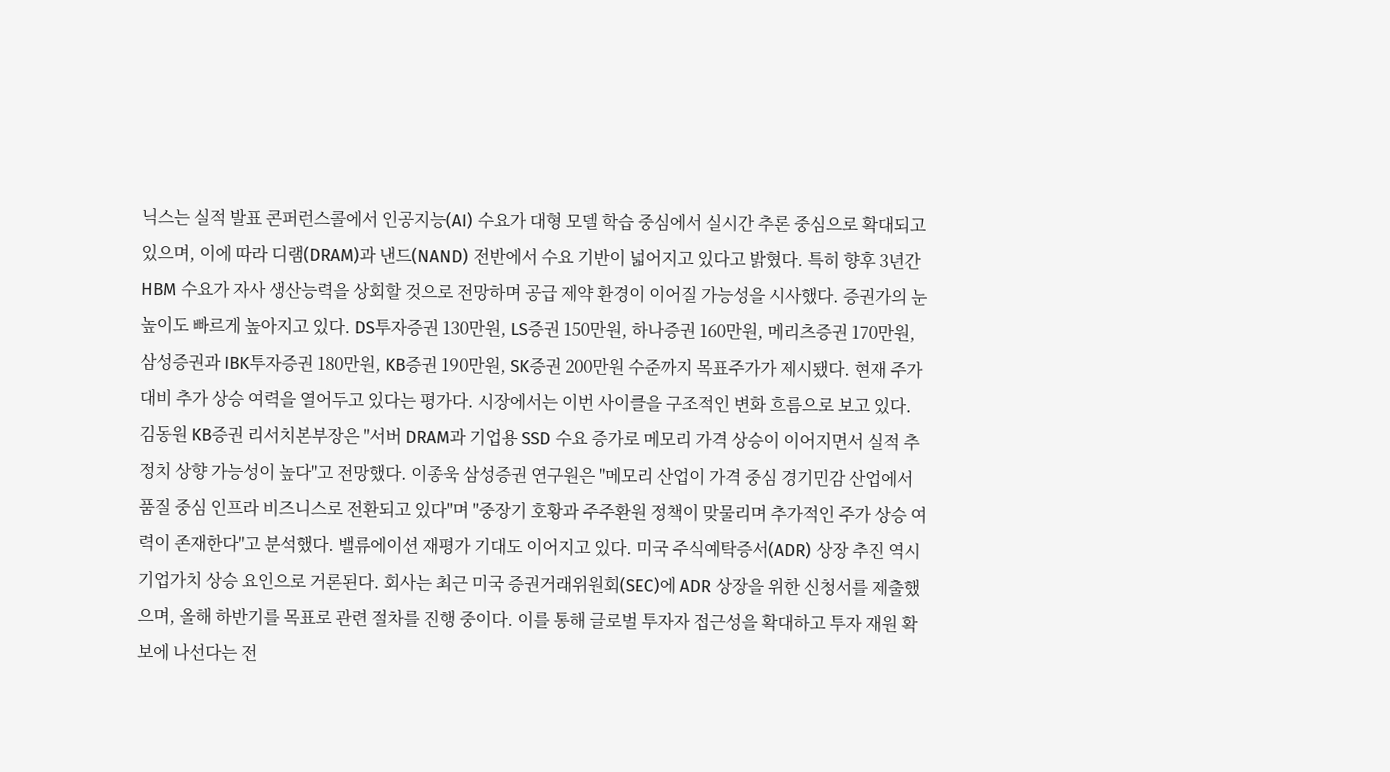닉스는 실적 발표 콘퍼런스콜에서 인공지능(AI) 수요가 대형 모델 학습 중심에서 실시간 추론 중심으로 확대되고 있으며, 이에 따라 디램(DRAM)과 낸드(NAND) 전반에서 수요 기반이 넓어지고 있다고 밝혔다. 특히 향후 3년간 HBM 수요가 자사 생산능력을 상회할 것으로 전망하며 공급 제약 환경이 이어질 가능성을 시사했다. 증권가의 눈높이도 빠르게 높아지고 있다. DS투자증권 130만원, LS증권 150만원, 하나증권 160만원, 메리츠증권 170만원, 삼성증권과 IBK투자증권 180만원, KB증권 190만원, SK증권 200만원 수준까지 목표주가가 제시됐다. 현재 주가 대비 추가 상승 여력을 열어두고 있다는 평가다. 시장에서는 이번 사이클을 구조적인 변화 흐름으로 보고 있다. 김동원 KB증권 리서치본부장은 "서버 DRAM과 기업용 SSD 수요 증가로 메모리 가격 상승이 이어지면서 실적 추정치 상향 가능성이 높다"고 전망했다. 이종욱 삼성증권 연구원은 "메모리 산업이 가격 중심 경기민감 산업에서 품질 중심 인프라 비즈니스로 전환되고 있다"며 "중장기 호황과 주주환원 정책이 맞물리며 추가적인 주가 상승 여력이 존재한다"고 분석했다. 밸류에이션 재평가 기대도 이어지고 있다. 미국 주식예탁증서(ADR) 상장 추진 역시 기업가치 상승 요인으로 거론된다. 회사는 최근 미국 증권거래위원회(SEC)에 ADR 상장을 위한 신청서를 제출했으며, 올해 하반기를 목표로 관련 절차를 진행 중이다. 이를 통해 글로벌 투자자 접근성을 확대하고 투자 재원 확보에 나선다는 전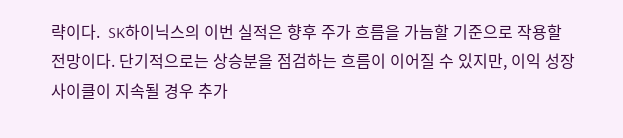략이다.  SK하이닉스의 이번 실적은 향후 주가 흐름을 가늠할 기준으로 작용할 전망이다. 단기적으로는 상승분을 점검하는 흐름이 이어질 수 있지만, 이익 성장 사이클이 지속될 경우 추가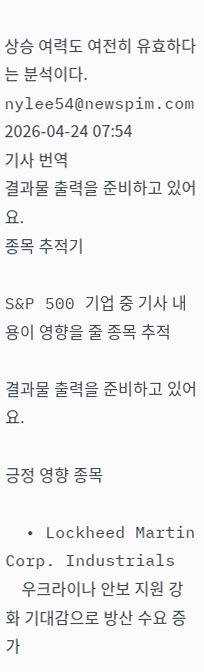상승 여력도 여전히 유효하다는 분석이다. nylee54@newspim.com 2026-04-24 07:54
기사 번역
결과물 출력을 준비하고 있어요.
종목 추적기

S&P 500 기업 중 기사 내용이 영향을 줄 종목 추적

결과물 출력을 준비하고 있어요.

긍정 영향 종목

  • Lockheed Martin Corp. Industrials
    우크라이나 안보 지원 강화 기대감으로 방산 수요 증가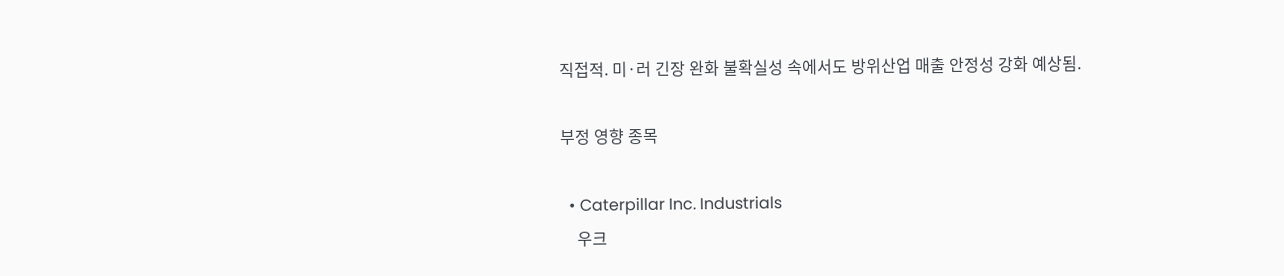직접적. 미·러 긴장 완화 불확실성 속에서도 방위산업 매출 안정성 강화 예상됨.

부정 영향 종목

  • Caterpillar Inc. Industrials
    우크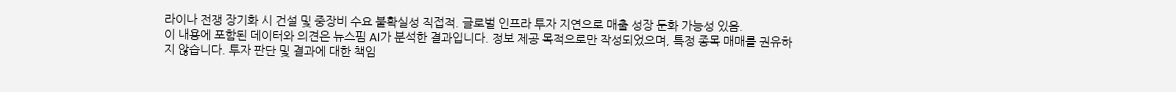라이나 전쟁 장기화 시 건설 및 중장비 수요 불확실성 직접적. 글로벌 인프라 투자 지연으로 매출 성장 둔화 가능성 있음.
이 내용에 포함된 데이터와 의견은 뉴스핌 AI가 분석한 결과입니다. 정보 제공 목적으로만 작성되었으며, 특정 종목 매매를 권유하지 않습니다. 투자 판단 및 결과에 대한 책임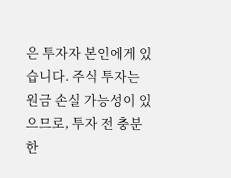은 투자자 본인에게 있습니다. 주식 투자는 원금 손실 가능성이 있으므로, 투자 전 충분한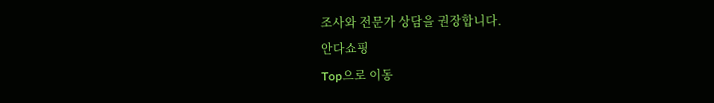조사와 전문가 상담을 권장합니다.
안다쇼핑
Top으로 이동